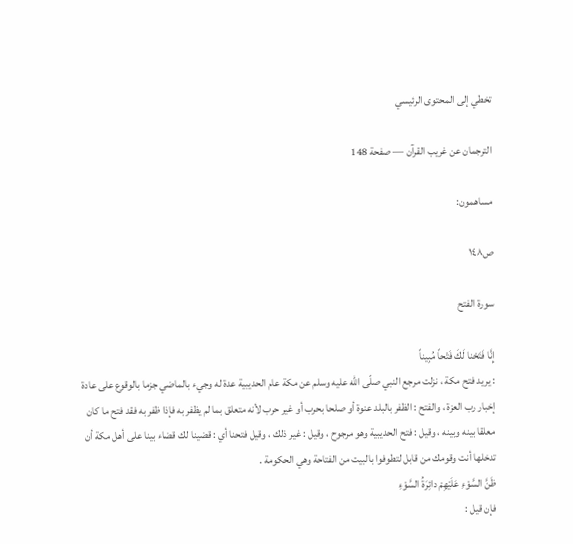تخطي إلى المحتوى الرئيسي

الترجمان عن غريب القرآن — صفحة 148

مساهمون:

ص١٤٨

سورة الفتح

إِنَّا فَتَحْنا لَكَ فَتْحاً مُبِيناً
: يريد فتح مكة ، نزلت مرجع النبي صلّى الله عليه وسلم عن مكة عام الحديبية عدة له وجيء بالماضي جزما بالوقوع على عادة إخبار رب العزة ، والفتح : الظفر بالبلد عنوة أو صلحا بحرب أو غير حرب لأنه متعلق بما لم يظفر به فإذا ظفر به فقد فتح ما كان معلقا بينه وبينه ، وقيل : فتح الحديبية وهو مرجوح ، وقيل : غير ذلك ، وقيل فتحنا أي : قضينا لك قضاء بينا على أهل مكة أن تدخلها أنت وقومك من قابل لتطوفوا بالبيت من الفتاحة وهي الحكومة .
ظَنَّ السَّوْءِ عَلَيْهِمْ دائِرَةُ السَّوْءِ
فإن قيل :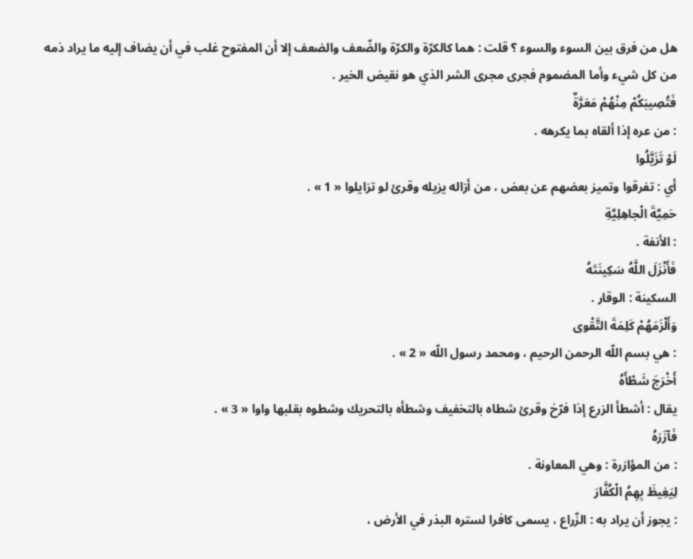هل من فرق بين السوء والسوء ؟ قلت : هما كالكرّة والكرّة والضّعف والضعف إلا أن المفتوح غلب في أن يضاف إليه ما يراد ذمه من كل شيء وأما المضموم فجرى مجرى الشر الذي هو نقيض الخير .
فَتُصِيبَكُمْ مِنْهُمْ مَعَرَّةٌ
: من عره إذا ألقاه بما يكرهه .
لَوْ تَزَيَّلُوا
أي : تفرقوا وتميز بعضهم عن بعض ، من أزاله يزيله وقرئ لو تزايلوا « 1 » .
حَمِيَّةَ الْجاهِلِيَّةِ
: الأنفة .
فَأَنْزَلَ اللَّهُ سَكِينَتَهُ
السكينة : الوقار .
وَأَلْزَمَهُمْ كَلِمَةَ التَّقْوى
: هي بسم اللّه الرحمن الرحيم ، ومحمد رسول اللّه « 2 » .
أَخْرَجَ شَطْأَهُ
يقال : أشطأ الزرع إذا فرّخ وقرئ شطاه بالتخفيف وشطأه بالتحريك وشطوه بقلبها واوا « 3 » .
فَآزَرَهُ
: من المؤازرة : وهي المعاونة .
لِيَغِيظَ بِهِمُ الْكُفَّارَ
: يجوز أن يراد به : الزّراع ، يسمى كافرا لستره البذر في الأرض ،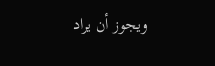ويجوز أن يراد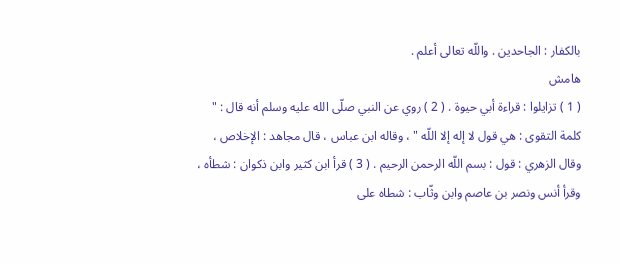بالكفار : الجاحدين . واللّه تعالى أعلم .
هامش
( 1 ) تزايلوا : قراءة أبي حيوة . ( 2 ) روي عن النبي صلّى الله عليه وسلم أنه قال : " كلمة التقوى : هي قول لا إله إلا اللّه " ، وقاله ابن عباس ، قال مجاهد : الإخلاص ، وقال الزهري : قول : بسم اللّه الرحمن الرحيم . ( 3 ) قرأ ابن كثير وابن ذكوان : شطأه ، وقرأ أنس ونصر بن عاصم وابن وثّاب : شطاه على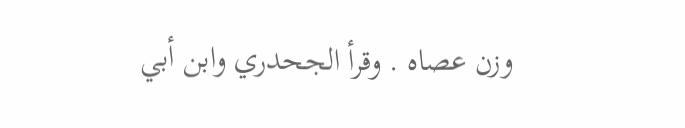وزن عصاه . وقرأ الجحدري وابن أبي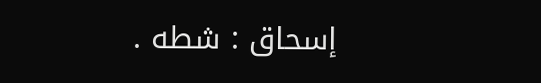إسحاق : شطه .